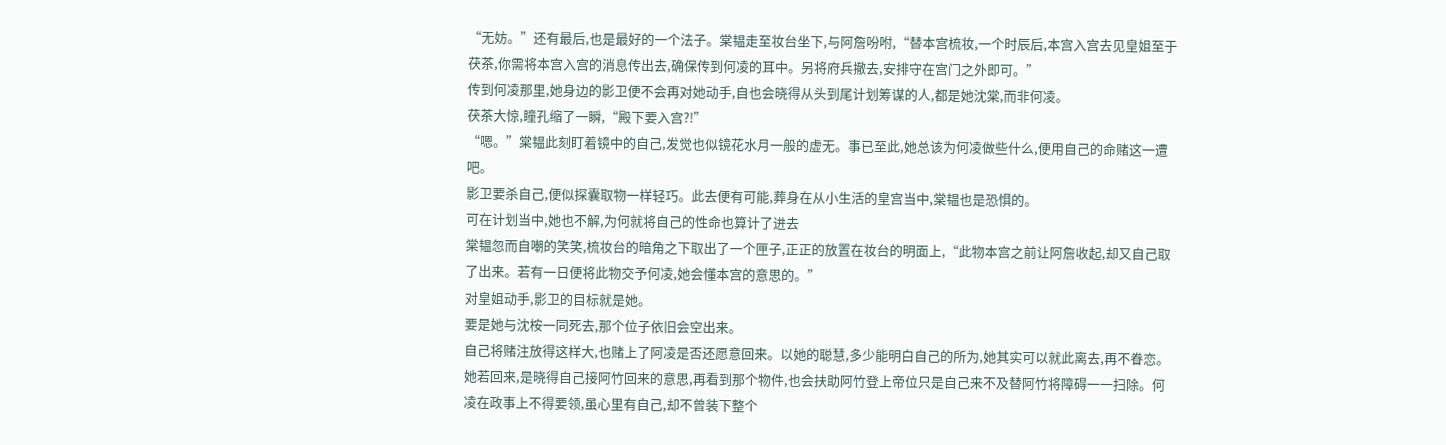“无妨。”还有最后,也是最好的一个法子。棠韫走至妆台坐下,与阿詹吩咐,“替本宫梳妆,一个时辰后,本宫入宫去见皇姐至于茯茶,你需将本宫入宫的消息传出去,确保传到何凌的耳中。另将府兵撤去,安排守在宫门之外即可。”
传到何凌那里,她身边的影卫便不会再对她动手,自也会晓得从头到尾计划筹谋的人,都是她沈棠,而非何凌。
茯茶大惊,瞳孔缩了一瞬,“殿下要入宫?!”
“嗯。”棠韫此刻盯着镜中的自己,发觉也似镜花水月一般的虚无。事已至此,她总该为何凌做些什么,便用自己的命赌这一遭吧。
影卫要杀自己,便似探囊取物一样轻巧。此去便有可能,葬身在从小生活的皇宫当中,棠韫也是恐惧的。
可在计划当中,她也不解,为何就将自己的性命也算计了进去
棠韫忽而自嘲的笑笑,梳妆台的暗角之下取出了一个匣子,正正的放置在妆台的明面上,“此物本宫之前让阿詹收起,却又自己取了出来。若有一日便将此物交予何凌,她会懂本宫的意思的。”
对皇姐动手,影卫的目标就是她。
要是她与沈桉一同死去,那个位子依旧会空出来。
自己将赌注放得这样大,也赌上了阿凌是否还愿意回来。以她的聪慧,多少能明白自己的所为,她其实可以就此离去,再不眷恋。
她若回来,是晓得自己接阿竹回来的意思,再看到那个物件,也会扶助阿竹登上帝位只是自己来不及替阿竹将障碍一一扫除。何凌在政事上不得要领,虽心里有自己,却不曾装下整个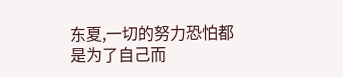东夏,一切的努力恐怕都是为了自己而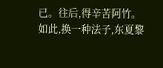已。往后,得辛苦阿竹。
如此,换一种法子,东夏黎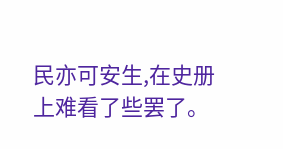民亦可安生,在史册上难看了些罢了。